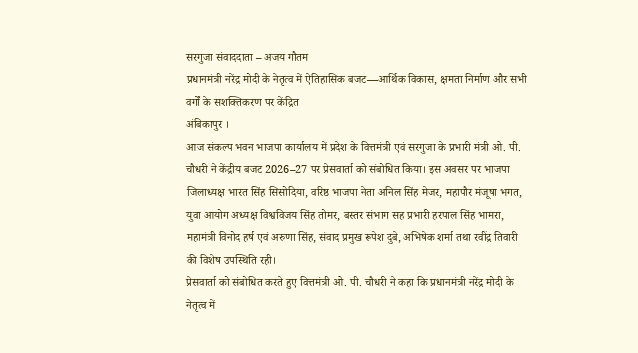सरगुजा संवाददाता – अजय गौतम
प्रधानमंत्री नरेंद्र मोदी के नेतृत्व में ऐतिहासिक बजट—आर्थिक विकास, क्षमता निर्माण और सभी वर्गों के सशक्तिकरण पर केंद्रित
अंबिकापुर ।
आज संकल्प भवन भाजपा कार्यालय में प्रदेश के वित्तमंत्री एवं सरगुजा के प्रभारी मंत्री ओ. पी. चौधरी ने केंद्रीय बजट 2026–27 पर प्रेसवार्ता को संबोधित किया। इस अवसर पर भाजपा जिलाध्यक्ष भारत सिंह सिसोदिया, वरिष्ठ भाजपा नेता अनिल सिंह मेजर, महापौर मंजूषा भगत, युवा आयोग अध्यक्ष विश्वविजय सिंह तोमर, बस्तर संभाग सह प्रभारी हरपाल सिंह भामरा, महामंत्री विनोद हर्ष एवं अरुणा सिंह, संवाद प्रमुख रूपेश दुबे, अभिषेक शर्मा तथा रवींद्र तिवारी की विशेष उपस्थिति रही।
प्रेसवार्ता को संबोधित करते हुए वित्तमंत्री ओ. पी. चौधरी ने कहा कि प्रधानमंत्री नरेंद्र मोदी के नेतृत्व में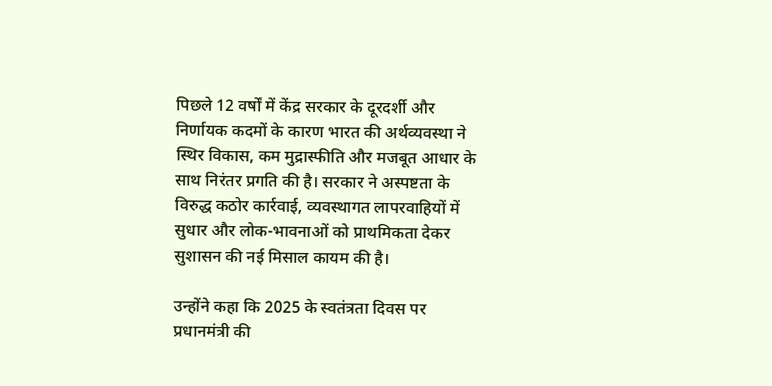पिछले 12 वर्षों में केंद्र सरकार के दूरदर्शी और निर्णायक कदमों के कारण भारत की अर्थव्यवस्था ने स्थिर विकास, कम मुद्रास्फीति और मजबूत आधार के साथ निरंतर प्रगति की है। सरकार ने अस्पष्टता के विरुद्ध कठोर कार्रवाई, व्यवस्थागत लापरवाहियों में सुधार और लोक-भावनाओं को प्राथमिकता देकर सुशासन की नई मिसाल कायम की है।

उन्होंने कहा कि 2025 के स्वतंत्रता दिवस पर प्रधानमंत्री की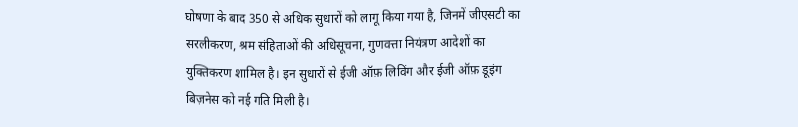घोषणा के बाद 350 से अधिक सुधारों को लागू किया गया है, जिनमें जीएसटी का सरलीकरण, श्रम संहिताओं की अधिसूचना, गुणवत्ता नियंत्रण आदेशों का युक्तिकरण शामिल है। इन सुधारों से ईजी ऑफ़ लिविंग और ईजी ऑफ़ डूइंग बिज़नेस को नई गति मिली है।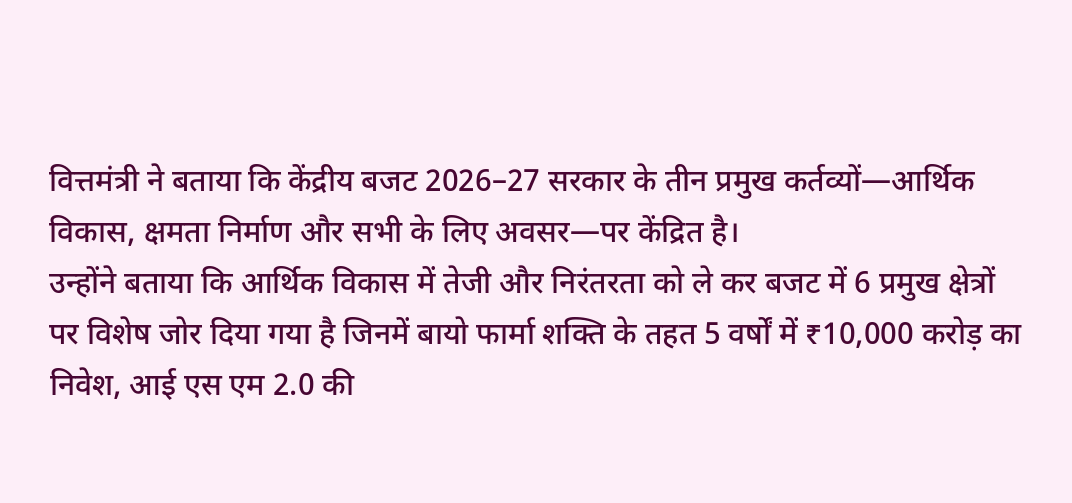वित्तमंत्री ने बताया कि केंद्रीय बजट 2026–27 सरकार के तीन प्रमुख कर्तव्यों—आर्थिक विकास, क्षमता निर्माण और सभी के लिए अवसर—पर केंद्रित है।
उन्होंने बताया कि आर्थिक विकास में तेजी और निरंतरता को ले कर बजट में 6 प्रमुख क्षेत्रों पर विशेष जोर दिया गया है जिनमें बायो फार्मा शक्ति के तहत 5 वर्षों में ₹10,000 करोड़ का निवेश, आई एस एम 2.0 की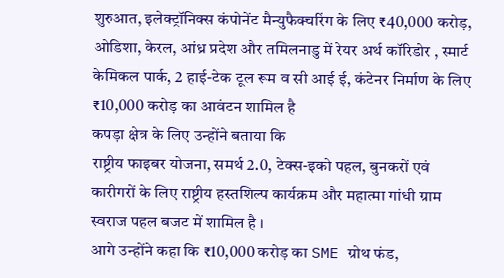शुरुआत, इलेक्ट्रॉनिक्स कंपोनेंट मैन्युफैक्चरिंग के लिए ₹40,000 करोड़, ओडिशा, केरल, आंध्र प्रदेश और तमिलनाडु में रेयर अर्थ कॉरिडोर , स्मार्ट केमिकल पार्क, 2 हाई-टेक टूल रूम व सी आई ई, कंटेनर निर्माण के लिए ₹10,000 करोड़ का आवंटन शामिल है
कपड़ा क्षेत्र के लिए उन्होंने बताया कि
राष्ट्रीय फाइबर योजना, समर्थ 2.0, टेक्स-इको पहल, बुनकरों एवं कारीगरों के लिए राष्ट्रीय हस्तशिल्प कार्यक्रम और महात्मा गांधी ग्राम स्वराज पहल बजट में शामिल है ।
आगे उन्होंने कहा कि ₹10,000 करोड़ का SME ग्रोथ फंड,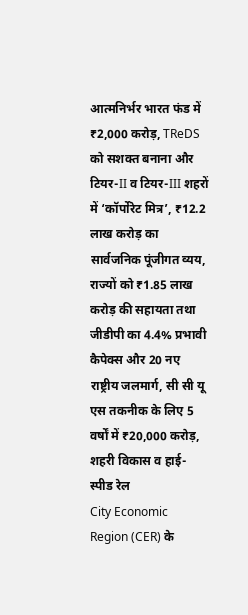आत्मनिर्भर भारत फंड में ₹2,000 करोड़, TReDS को सशक्त बनाना और टियर-II व टियर-III शहरों में ‘कॉर्पोरेट मित्र’, ₹12.2 लाख करोड़ का सार्वजनिक पूंजीगत व्यय, राज्यों को ₹1.85 लाख करोड़ की सहायता तथा जीडीपी का 4.4% प्रभावी कैपेक्स और 20 नए राष्ट्रीय जलमार्ग, सी सी यू एस तकनीक के लिए 5 वर्षों में ₹20,000 करोड़, शहरी विकास व हाई-स्पीड रेल
City Economic Region (CER) के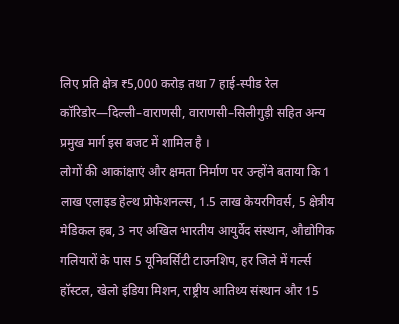लिए प्रति क्षेत्र ₹5,000 करोड़ तथा 7 हाई-स्पीड रेल कॉरिडोर—दिल्ली–वाराणसी, वाराणसी–सिलीगुड़ी सहित अन्य प्रमुख मार्ग इस बजट में शामिल है ।
लोगों की आकांक्षाएं और क्षमता निर्माण पर उन्होंने बताया कि 1 लाख एलाइड हेल्थ प्रोफेशनल्स, 1.5 लाख केयरगिवर्स, 5 क्षेत्रीय मेडिकल हब, 3 नए अखिल भारतीय आयुर्वेद संस्थान, औद्योगिक गलियारों के पास 5 यूनिवर्सिटी टाउनशिप, हर जिले में गर्ल्स हॉस्टल, खेलो इंडिया मिशन, राष्ट्रीय आतिथ्य संस्थान और 15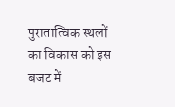पुरातात्विक स्थलों का विकास को इस बजट में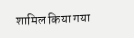शामिल किया गया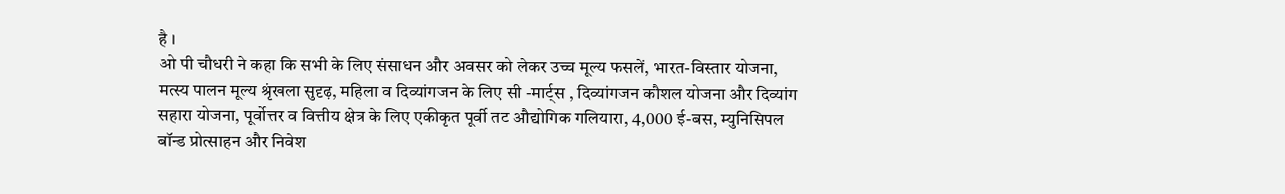है ।
ओ पी चौधरी ने कहा कि सभी के लिए संसाधन और अवसर को लेकर उच्च मूल्य फसलें, भारत-विस्तार योजना, मत्स्य पालन मूल्य श्रृंखला सुदृढ़, महिला व दिव्यांगजन के लिए सी -मार्ट्स , दिव्यांगजन कौशल योजना और दिव्यांग सहारा योजना, पूर्वोत्तर व वित्तीय क्षेत्र के लिए एकीकृत पूर्वी तट औद्योगिक गलियारा, 4,000 ई-बस, म्युनिसिपल बॉन्ड प्रोत्साहन और निवेश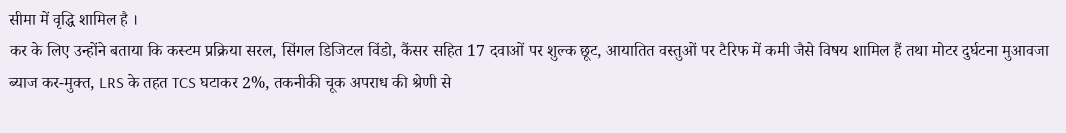सीमा में वृद्धि शामिल है ।
कर के लिए उन्होंने बताया कि कस्टम प्रक्रिया सरल, सिंगल डिजिटल विंडो, कैंसर सहित 17 दवाओं पर शुल्क छूट, आयातित वस्तुओं पर टैरिफ में कमी जैसे विषय शामिल हैं तथा मोटर दुर्घटना मुआवजा ब्याज कर-मुक्त, LRS के तहत TCS घटाकर 2%, तकनीकी चूक अपराध की श्रेणी से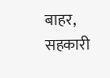बाहर, सहकारी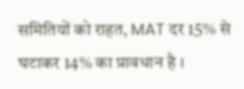समितियों को राहत, MAT दर 15% से घटाकर 14% का प्रावधान है ।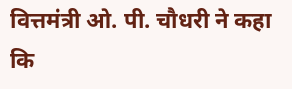वित्तमंत्री ओ. पी. चौधरी ने कहा कि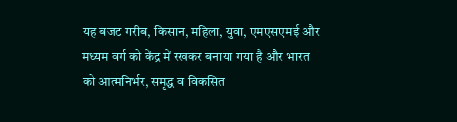यह बजट गरीब, किसान, महिला, युवा, एमएसएमई और मध्यम वर्ग को केंद्र में रखकर बनाया गया है और भारत को आत्मनिर्भर, समृद्ध व विकसित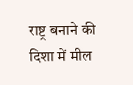राष्ट्र बनाने की दिशा में मील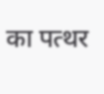का पत्थर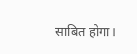साबित होगा।